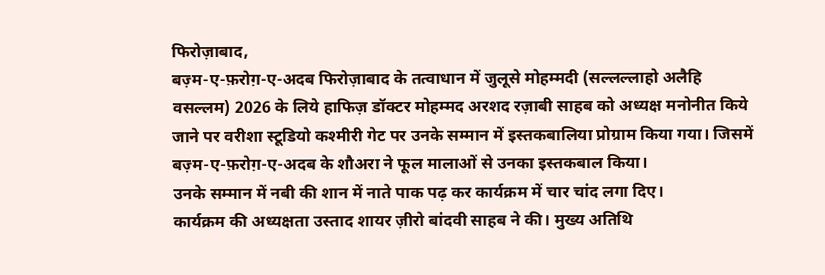फिरोज़ाबाद,
बज़्म-ए-फ़रोग़-ए-अदब फिरोज़ाबाद के तत्वाधान में जुलूसे मोहम्मदी (सल्लल्लाहो अलैहि वसल्लम) 2026 के लिये हाफिज़ डॉक्टर मोहम्मद अरशद रज़ाबी साहब को अध्यक्ष मनोनीत किये जाने पर वरीशा स्टूडियो कश्मीरी गेट पर उनके सम्मान में इस्तकबालिया प्रोग्राम किया गया। जिसमें बज़्म-ए-फ़रोग़-ए-अदब के शौअरा ने फूल मालाओं से उनका इस्तकबाल किया।
उनके सम्मान में नबी की शान में नाते पाक पढ़ कर कार्यक्रम में चार चांद लगा दिए।
कार्यक्रम की अध्यक्षता उस्ताद शायर ज़ीरो बांदवी साहब ने की। मुख्य अतिथि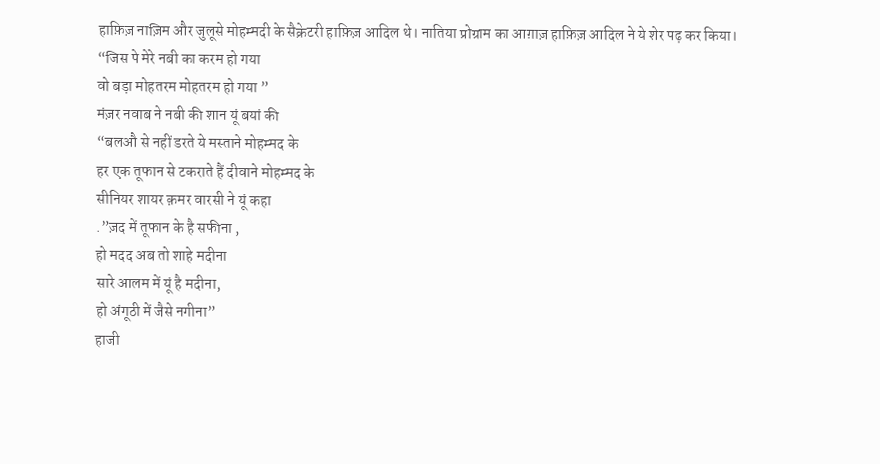हाफ़िज़ नाज़िम और जुलूसे मोहम्मदी के सैक्रेटरी हाफ़िज़ आदिल थे। नातिया प्रोग्राम का आग़ाज़ हाफ़िज़ आदिल ने ये शेर पढ़ कर किया।
“जिस पे मेरे नबी का करम हो गया
वो बड़ा मोहतरम मोहतरम हो गया ”
मंज़र नवाब ने नबी की शान यूं बयां की
“बलऔ से नहीं डरते ये मस्ताने मोहम्मद के
हर एक तूफान से टकराते हैं दीवाने मोहम्मद के
सीनियर शायर क़मर वारसी ने यूं कहा
.”ज़द में तूफान के है सफीना ,
हो मदद अब तो शाहे मदीना
सारे आलम में यूं है मदीना,
हो अंगूठी में जैसे नगीना”
हाजी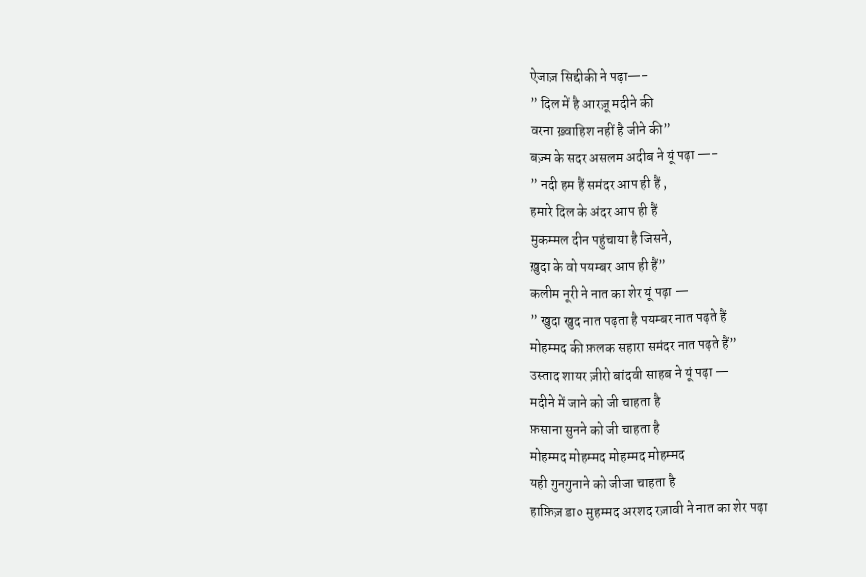ऐजाज़ सिद्दीकी ने पढ़ा—-
” दिल में है आरज़ू मदीने की
वरना ख़्वाहिश नहीं है जीने की”
बज़्म के सदर असलम अदीब ने यूं पढ़ा —-
” नदी हम हैं समंदर आप ही हैं ,
हमारे दिल के अंदर आप ही हैं
मुकम्मल दीन पहुंचाया है जिसने,
ख़ुदा के वो पयम्बर आप ही हैं”
कलीम नूरी ने नात का शेर यूं पढ़ा —
” खुदा खुद नात पढ़ता है पयम्बर नात पढ़ते हैं
मोहम्मद की फ़लक सहारा समंदर नात पढ़ते हैं”
उस्ताद शायर ज़ीरो बांदवी साहब ने यूं पढ़ा —
मदीने में जाने को जी चाहता है
फ़साना सुनने को जी चाहता है
मोहम्मद मोहम्मद मोहम्मद मोहम्मद
यही गुनगुनाने को जीजा चाहता है
हाफ़िज़ डा० मुहम्मद अरशद रज़ावी ने नात का शेर पढ़ा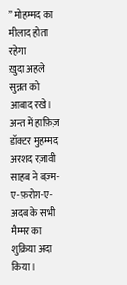” मोहम्मद का मीलाद होता रहेगा
ख़ुदा अहले सुन्नत को आबाद रखे।
अन्त में हाफ़िज़ डॉक्टर मुहम्मद अरशद रज़ावी साहब ने बज़्म-ए-फ़रोग़-ए-अदब के सभी मैम्मर का शुक्रिया अदा किया।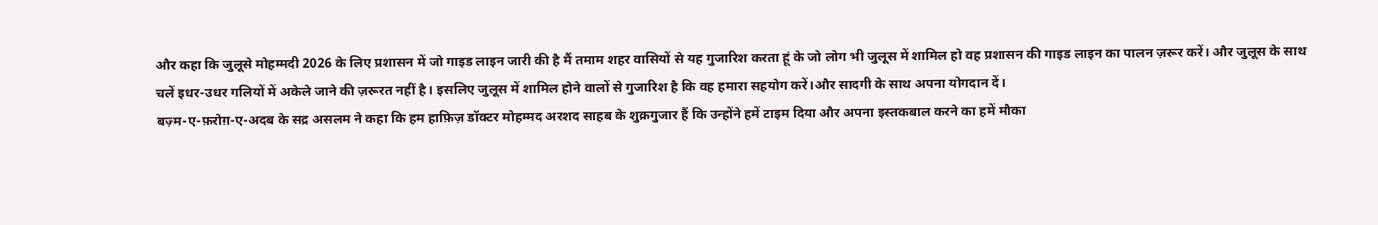और कहा कि जुलूसे मोहम्मदी 2026 के लिए प्रशासन में जो गाइड लाइन जारी की है मैं तमाम शहर वासियों से यह गुजारिश करता हूं के जो लोग भी जुलूस में शामिल हो वह प्रशासन की गाइड लाइन का पालन ज़रूर करें। और जुलूस के साथ चलें इधर-उधर गलियों में अकेले जाने की ज़रूरत नहीं है। इसलिए जुलूस में शामिल होने वालों से गुजारिश है कि वह हमारा सहयोग करें।और सादगी के साथ अपना योगदान दें।
बज़्म-ए-फ़रोग़-ए-अदब के सद्र असलम ने कहा कि हम हाफ़िज़ डॉक्टर मोहम्मद अरशद साहब के शुक्रगुजार हैं कि उन्होंने हमें टाइम दिया और अपना इस्तकबाल करने का हमें मौका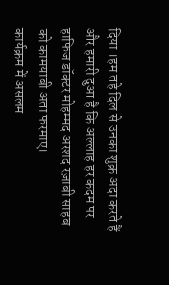दिया ।हम तहे दिल से उनका शुक्र अदा करते हैं और हमारी दुआ है कि अल्लाह हर कदम पर हाफिज डॉक्टर मोहम्मद अरशद रज़ाबी साहब को कामयाबी अता फरमाए।
कार्यक्रम में असलम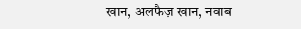खान, अलफैज़ खान, नवाब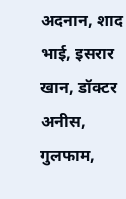अदनान, शाद भाई, इसरार खान, डॉक्टर अनीस, गुलफाम,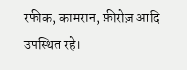रफीक, कामरान, फ़ीरोज़ आदि उपस्थित रहे।